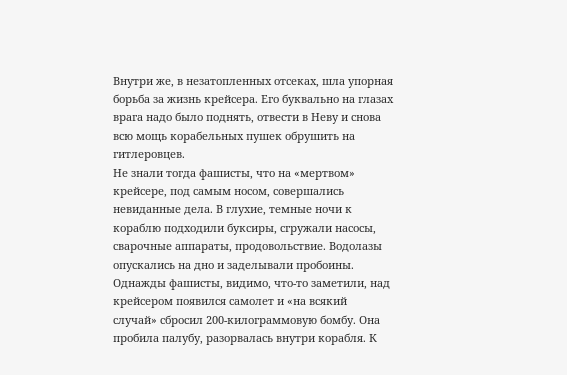Внутри же, в незатопленных отсеках, шла упорная борьба за жизнь крейсера. Его буквально на глазах врага надо было поднять, отвести в Неву и снова всю мощь корабельных пушек обрушить на гитлеровцев.
Не знали тогда фашисты, что на «мертвом» крейсере, под самым носом, совершались невиданные дела. В глухие, темные ночи к кораблю подходили буксиры, сгружали насосы, сварочные аппараты, продовольствие. Водолазы опускались на дно и заделывали пробоины.
Однажды фашисты, видимо, что-то заметили, над крейсером появился самолет и «на всякий случай» сбросил 200-килограммовую бомбу. Она пробила палубу, разорвалась внутри корабля. К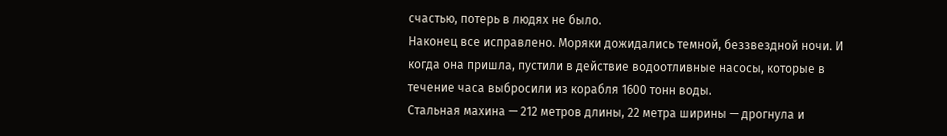счастью, потерь в людях не было.
Наконец все исправлено. Моряки дожидались темной, беззвездной ночи. И когда она пришла, пустили в действие водоотливные насосы, которые в течение часа выбросили из корабля 1600 тонн воды.
Стальная махина — 212 метров длины, 22 метра ширины — дрогнула и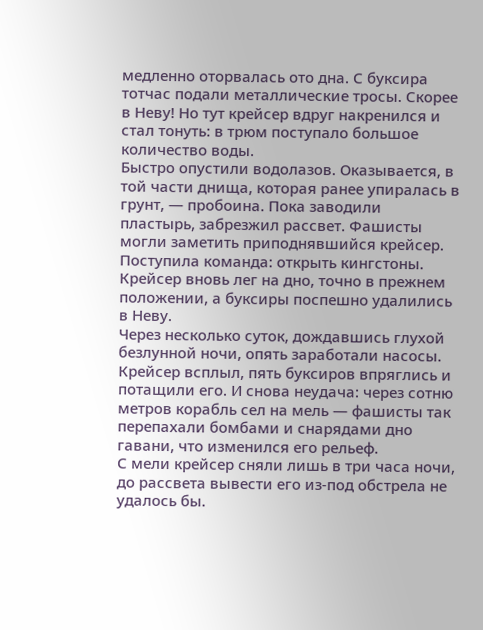медленно оторвалась ото дна. С буксира тотчас подали металлические тросы. Скорее в Неву! Но тут крейсер вдруг накренился и стал тонуть: в трюм поступало большое количество воды.
Быстро опустили водолазов. Оказывается, в той части днища, которая ранее упиралась в грунт, — пробоина. Пока заводили пластырь, забрезжил рассвет. Фашисты могли заметить приподнявшийся крейсер. Поступила команда: открыть кингстоны. Крейсер вновь лег на дно, точно в прежнем положении, а буксиры поспешно удалились в Неву.
Через несколько суток, дождавшись глухой безлунной ночи, опять заработали насосы. Крейсер всплыл, пять буксиров впряглись и потащили его. И снова неудача: через сотню метров корабль сел на мель — фашисты так перепахали бомбами и снарядами дно гавани, что изменился его рельеф.
С мели крейсер сняли лишь в три часа ночи, до рассвета вывести его из-под обстрела не удалось бы.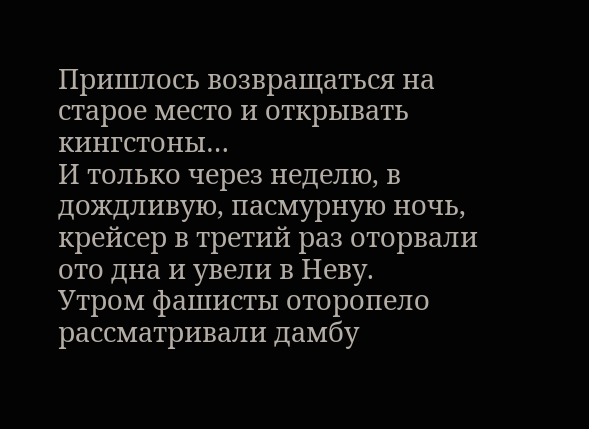Пришлось возвращаться на старое место и открывать кингстоны…
И только через неделю, в дождливую, пасмурную ночь, крейсер в третий раз оторвали ото дна и увели в Неву.
Утром фашисты оторопело рассматривали дамбу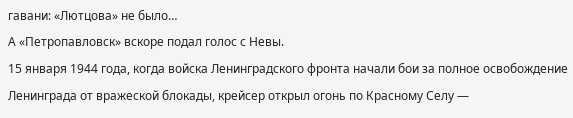гавани: «Лютцова» не было…
А «Петропавловск» вскоре подал голос с Невы.
15 января 1944 года, когда войска Ленинградского фронта начали бои за полное освобождение Ленинграда от вражеской блокады, крейсер открыл огонь по Красному Селу —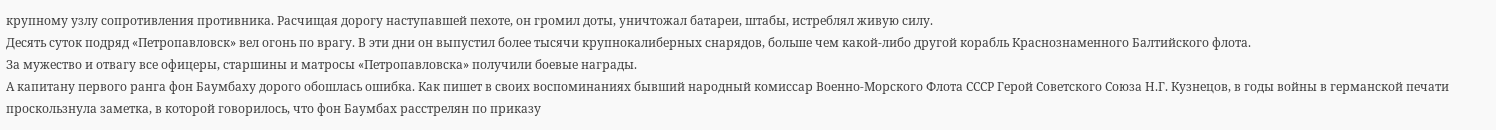крупному узлу сопротивления противника. Расчищая дорогу наступавшей пехоте, он громил доты, уничтожал батареи, штабы, истреблял живую силу.
Десять суток подряд «Петропавловск» вел огонь по врагу. В эти дни он выпустил более тысячи крупнокалиберных снарядов, больше чем какой-либо другой корабль Краснознаменного Балтийского флота.
За мужество и отвагу все офицеры, старшины и матросы «Петропавловска» получили боевые награды.
А капитану первого ранга фон Баумбаху дорого обошлась ошибка. Как пишет в своих воспоминаниях бывший народный комиссар Военно-Морского Флота СССР Герой Советского Союза Н.Г. Кузнецов, в годы войны в германской печати проскользнула заметка, в которой говорилось, что фон Баумбах расстрелян по приказу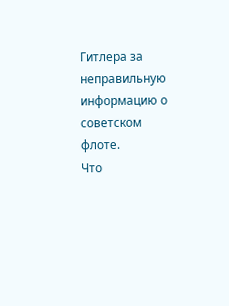Гитлера за неправильную информацию о советском флоте.
Что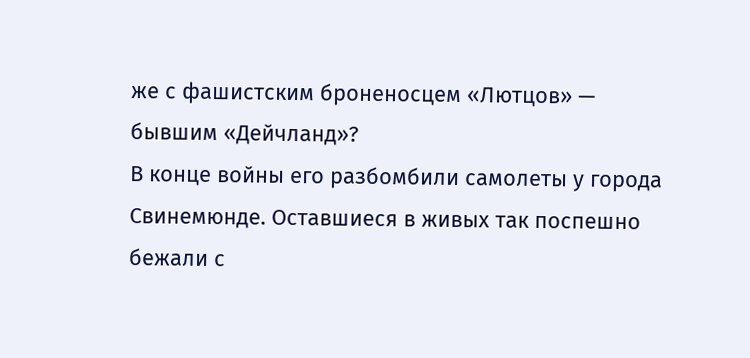же с фашистским броненосцем «Лютцов» — бывшим «Дейчланд»?
В конце войны его разбомбили самолеты у города Свинемюнде. Оставшиеся в живых так поспешно бежали с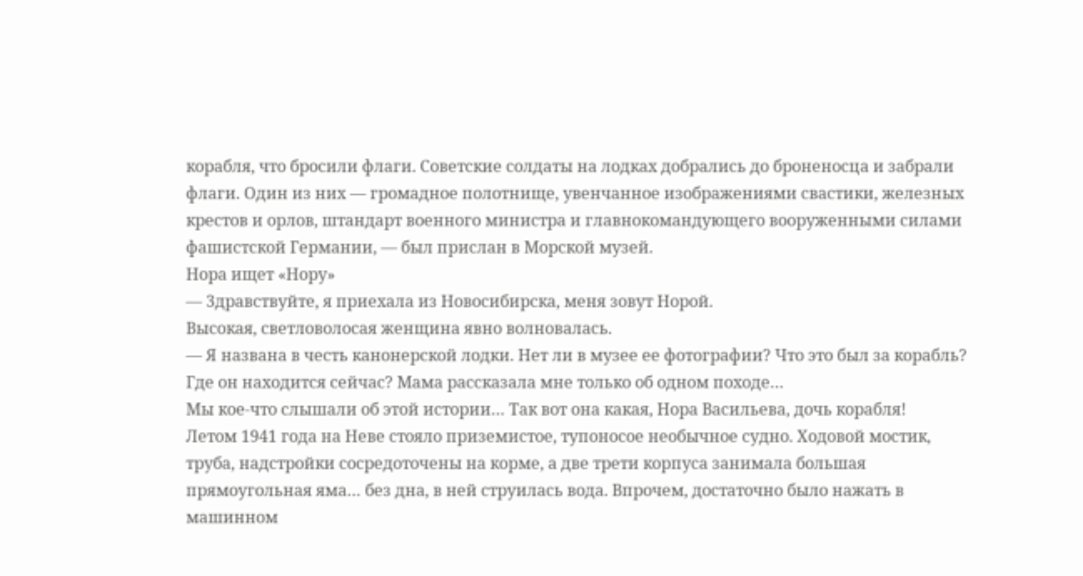корабля, что бросили флаги. Советские солдаты на лодках добрались до броненосца и забрали флаги. Один из них — громадное полотнище, увенчанное изображениями свастики, железных крестов и орлов, штандарт военного министра и главнокомандующего вооруженными силами фашистской Германии, — был прислан в Морской музей.
Нора ищет «Нору»
— 3дравствуйте, я приехала из Новосибирска, меня зовут Норой.
Высокая, светловолосая женщина явно волновалась.
— Я названа в честь канонерской лодки. Нет ли в музее ее фотографии? Что это был за корабль? Где он находится сейчас? Мама рассказала мне только об одном походе…
Мы кое-что слышали об этой истории… Так вот она какая, Нора Васильева, дочь корабля!
Летом 1941 года на Неве стояло приземистое, тупоносое необычное судно. Ходовой мостик, труба, надстройки сосредоточены на корме, а две трети корпуса занимала большая прямоугольная яма… без дна, в ней струилась вода. Впрочем, достаточно было нажать в машинном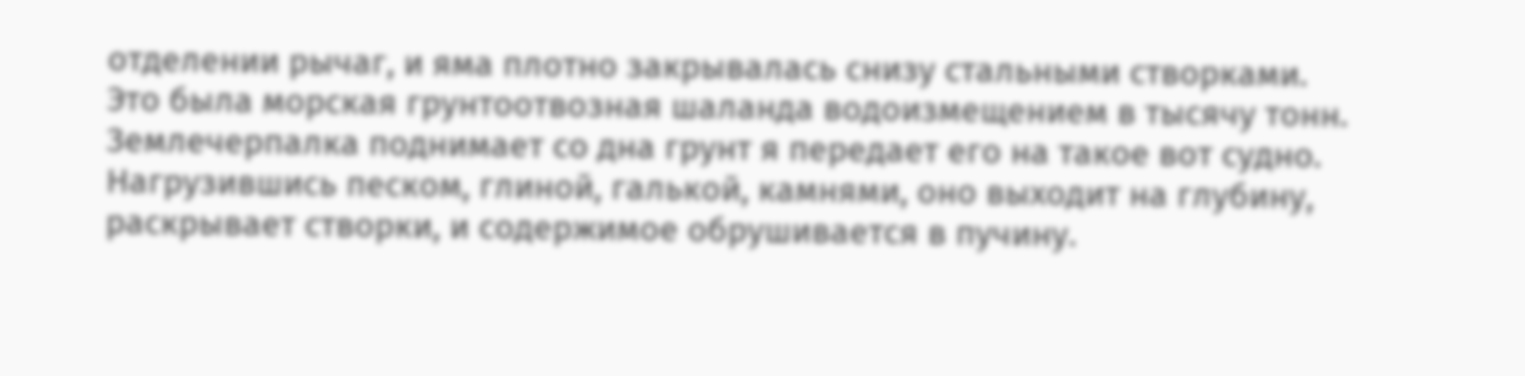отделении рычаг, и яма плотно закрывалась снизу стальными створками.
Это была морская грунтоотвозная шаланда водоизмещением в тысячу тонн. Землечерпалка поднимает со дна грунт я передает его на такое вот судно. Нагрузившись песком, глиной, галькой, камнями, оно выходит на глубину, раскрывает створки, и содержимое обрушивается в пучину.